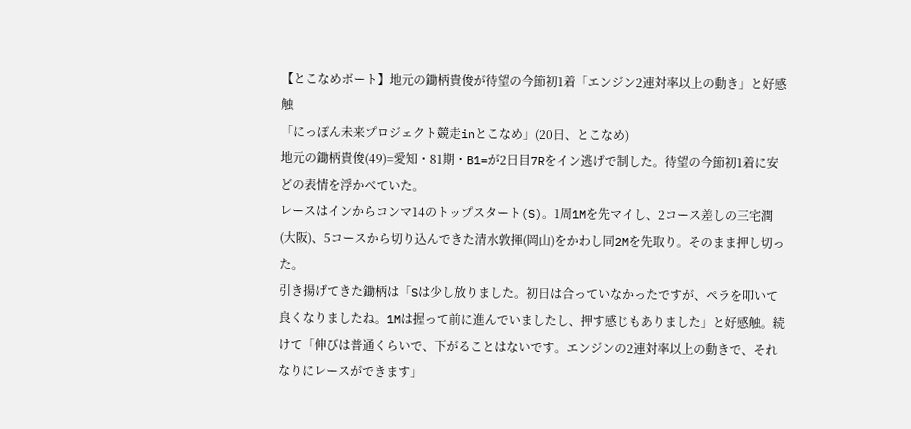【とこなめボート】地元の鋤柄貴俊が待望の今節初1着「エンジン2連対率以上の動き」と好感触
「にっぽん未来プロジェクト競走inとこなめ」(20日、とこなめ)
地元の鋤柄貴俊(49)=愛知・81期・B1=が2日目7Rをイン逃げで制した。待望の今節初1着に安どの表情を浮かべていた。
レースはインからコンマ14のトップスタート(S)。1周1Mを先マイし、2コース差しの三宅潤(大阪)、5コースから切り込んできた清水敦揮(岡山)をかわし同2Mを先取り。そのまま押し切った。
引き揚げてきた鋤柄は「Sは少し放りました。初日は合っていなかったですが、ペラを叩いて良くなりましたね。1Mは握って前に進んでいましたし、押す感じもありました」と好感触。続けて「伸びは普通くらいで、下がることはないです。エンジンの2連対率以上の動きで、それなりにレースができます」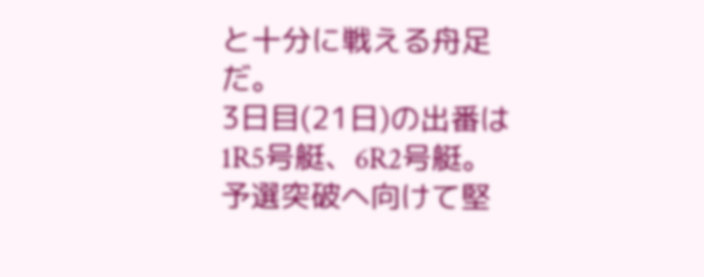と十分に戦える舟足だ。
3日目(21日)の出番は1R5号艇、6R2号艇。予選突破へ向けて堅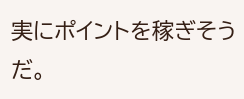実にポイントを稼ぎそうだ。